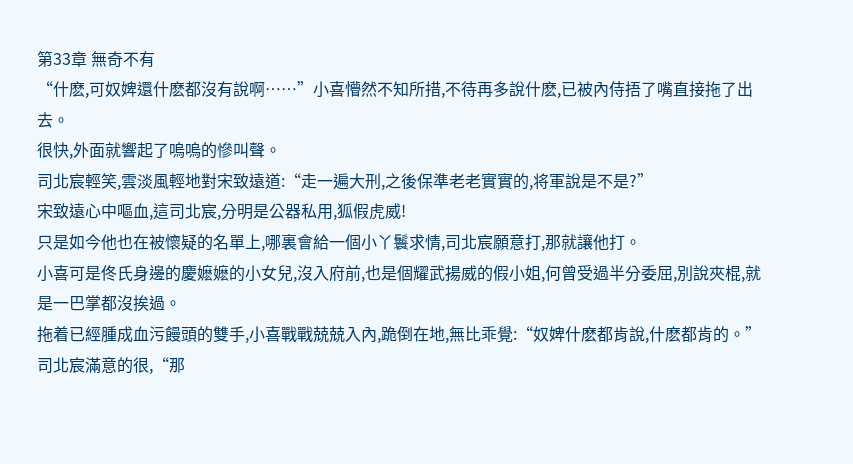第33章 無奇不有
“什麽,可奴婢還什麽都沒有說啊……”小喜懵然不知所措,不待再多說什麽,已被內侍捂了嘴直接拖了出去。
很快,外面就響起了嗚嗚的慘叫聲。
司北宸輕笑,雲淡風輕地對宋致遠道:“走一遍大刑,之後保準老老實實的,将軍說是不是?”
宋致遠心中嘔血,這司北宸,分明是公器私用,狐假虎威!
只是如今他也在被懷疑的名單上,哪裏會給一個小丫鬟求情,司北宸願意打,那就讓他打。
小喜可是佟氏身邊的慶嬷嬷的小女兒,沒入府前,也是個耀武揚威的假小姐,何曾受過半分委屈,別說夾棍,就是一巴掌都沒挨過。
拖着已經腫成血污饅頭的雙手,小喜戰戰兢兢入內,跪倒在地,無比乖覺:“奴婢什麽都肯說,什麽都肯的。”
司北宸滿意的很,“那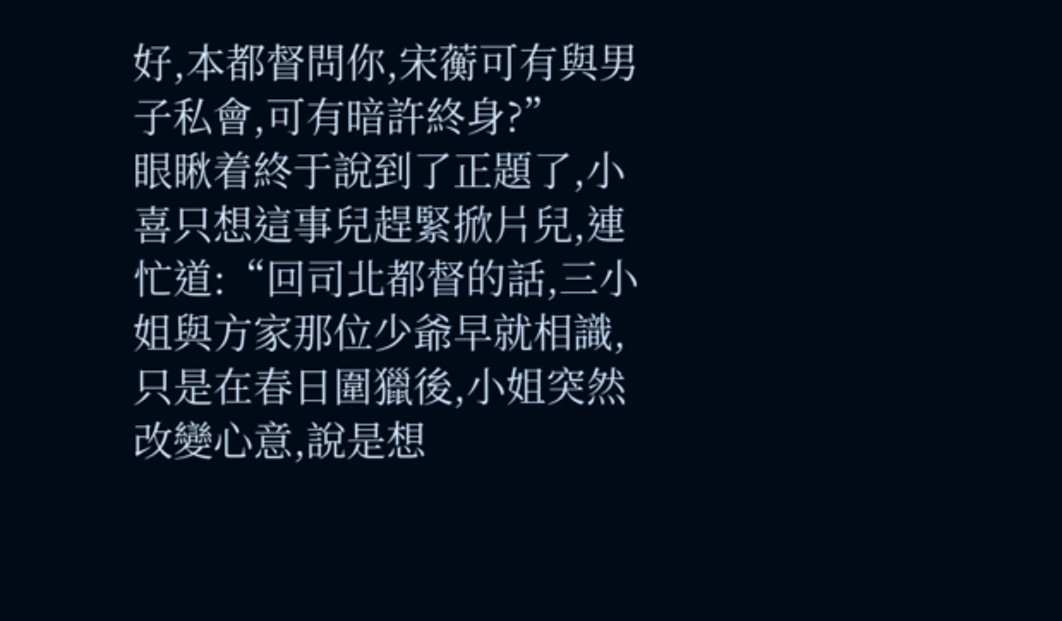好,本都督問你,宋蘅可有與男子私會,可有暗許終身?”
眼瞅着終于說到了正題了,小喜只想這事兒趕緊掀片兒,連忙道:“回司北都督的話,三小姐與方家那位少爺早就相識,只是在春日圍獵後,小姐突然改變心意,說是想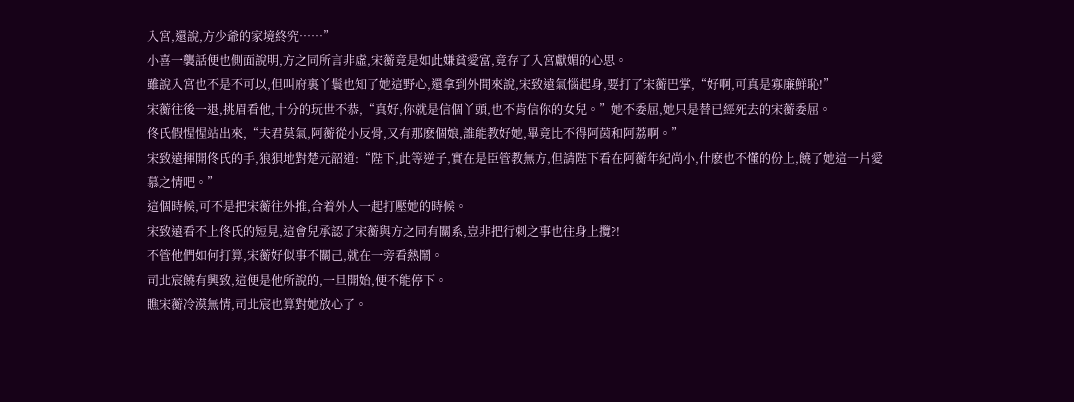入宮,還說,方少爺的家境終究……”
小喜一襲話便也側面說明,方之同所言非虛,宋蘅竟是如此嫌貧愛富,竟存了入宮獻媚的心思。
雖說入宮也不是不可以,但叫府裏丫鬟也知了她這野心,還拿到外間來說,宋致遠氣惱起身,要打了宋蘅巴掌,“好啊,可真是寡廉鮮恥!”
宋蘅往後一退,挑眉看他,十分的玩世不恭,“真好,你就是信個丫頭,也不肯信你的女兒。”她不委屈,她只是替已經死去的宋蘅委屈。
佟氏假惺惺站出來,“夫君莫氣,阿蘅從小反骨,又有那麽個娘,誰能教好她,畢竟比不得阿茵和阿荔啊。”
宋致遠揮開佟氏的手,狼狽地對楚元韶道:“陛下,此等逆子,實在是臣管教無方,但請陛下看在阿蘅年紀尚小,什麽也不懂的份上,饒了她這一片愛慕之情吧。”
這個時候,可不是把宋蘅往外推,合着外人一起打壓她的時候。
宋致遠看不上佟氏的短見,這會兒承認了宋蘅與方之同有關系,豈非把行刺之事也往身上攬?!
不管他們如何打算,宋蘅好似事不關己,就在一旁看熱鬧。
司北宸饒有興致,這便是他所說的,一旦開始,便不能停下。
瞧宋蘅冷漠無情,司北宸也算對她放心了。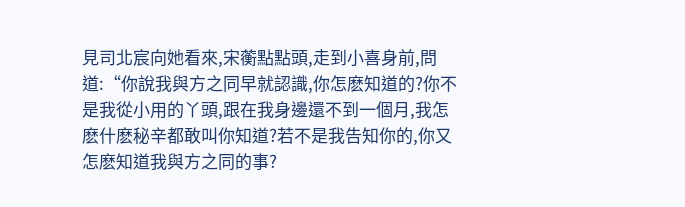見司北宸向她看來,宋蘅點點頭,走到小喜身前,問道:“你說我與方之同早就認識,你怎麽知道的?你不是我從小用的丫頭,跟在我身邊還不到一個月,我怎麽什麽秘辛都敢叫你知道?若不是我告知你的,你又怎麽知道我與方之同的事?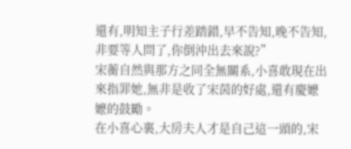還有,明知主子行差踏錯,早不告知,晚不告知,非要等人問了,你倒沖出去來說?”
宋蘅自然與那方之同全無關系,小喜敢現在出來指罪她,無非是收了宋茵的好處,還有慶嬷嬷的鼓勵。
在小喜心裏,大房夫人才是自己這一頭的,宋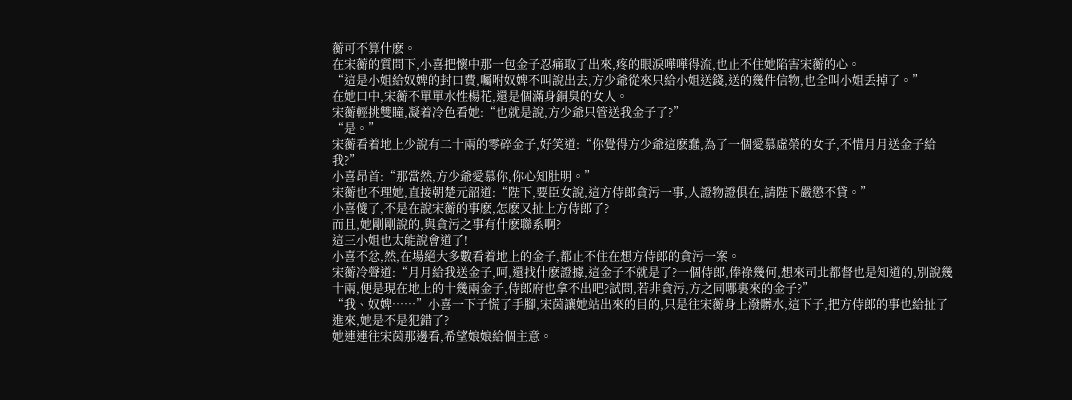蘅可不算什麽。
在宋蘅的質問下,小喜把懷中那一包金子忍痛取了出來,疼的眼淚嘩嘩得流,也止不住她陷害宋蘅的心。
“這是小姐給奴婢的封口費,囑咐奴婢不叫說出去,方少爺從來只給小姐送錢,送的幾件信物,也全叫小姐丢掉了。”
在她口中,宋蘅不單單水性楊花,還是個滿身銅臭的女人。
宋蘅輕挑雙瞳,凝着冷色看她:“也就是說,方少爺只管送我金子了?”
“是。”
宋蘅看着地上少說有二十兩的零碎金子,好笑道:“你覺得方少爺這麽蠢,為了一個愛慕虛榮的女子,不惜月月送金子給我?”
小喜昂首:“那當然,方少爺愛慕你,你心知肚明。”
宋蘅也不理她,直接朝楚元韶道:“陛下,要臣女說,這方侍郎貪污一事,人證物證俱在,請陛下嚴懲不貸。”
小喜傻了,不是在說宋蘅的事麽,怎麽又扯上方侍郎了?
而且,她剛剛說的,與貪污之事有什麽聯系啊?
這三小姐也太能說會道了!
小喜不忿,然,在場絕大多數看着地上的金子,都止不住在想方侍郎的貪污一案。
宋蘅冷聲道:“月月給我送金子,呵,還找什麽證據,這金子不就是了?一個侍郎,俸祿幾何,想來司北都督也是知道的,別說幾十兩,便是現在地上的十幾兩金子,侍郎府也拿不出吧?試問,若非貪污,方之同哪裏來的金子?”
“我、奴婢……”小喜一下子慌了手腳,宋茵讓她站出來的目的,只是往宋蘅身上潑髒水,這下子,把方侍郎的事也給扯了進來,她是不是犯錯了?
她連連往宋茵那邊看,希望娘娘給個主意。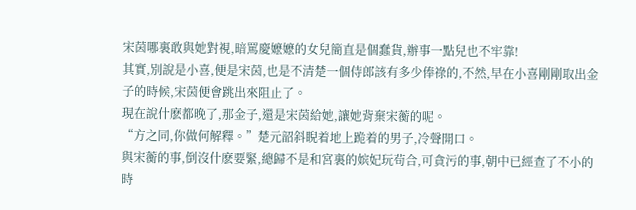宋茵哪裏敢與她對視,暗罵慶嬷嬷的女兒簡直是個蠢貨,辦事一點兒也不牢靠!
其實,別說是小喜,便是宋茵,也是不清楚一個侍郎該有多少俸祿的,不然,早在小喜剛剛取出金子的時候,宋茵便會跳出來阻止了。
現在說什麽都晚了,那金子,還是宋茵給她,讓她背棄宋蘅的呢。
“方之同,你做何解釋。”楚元韶斜睨着地上跪着的男子,冷聲開口。
與宋蘅的事,倒沒什麽要緊,總歸不是和宮裏的嫔妃玩茍合,可貪污的事,朝中已經查了不小的時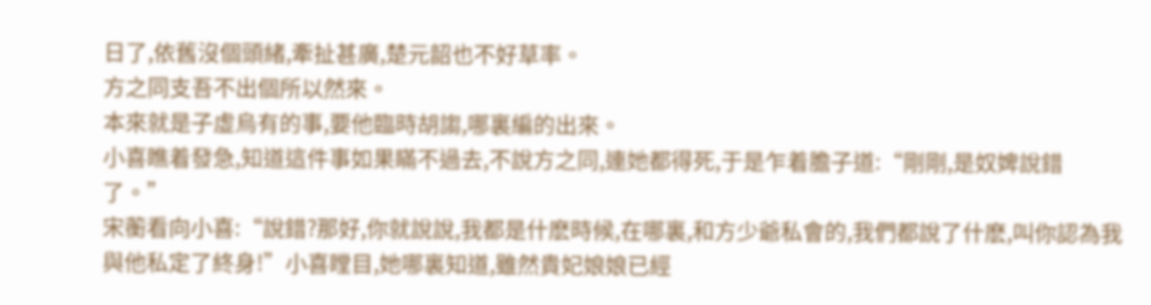日了,依舊沒個頭緒,牽扯甚廣,楚元韶也不好草率。
方之同支吾不出個所以然來。
本來就是子虛烏有的事,要他臨時胡謅,哪裏編的出來。
小喜瞧着發急,知道這件事如果瞞不過去,不說方之同,連她都得死,于是乍着膽子道:“剛剛,是奴婢說錯了。”
宋蘅看向小喜:“說錯?那好,你就說說,我都是什麽時候,在哪裏,和方少爺私會的,我們都說了什麽,叫你認為我與他私定了終身!”小喜瞠目,她哪裏知道,雖然貴妃娘娘已經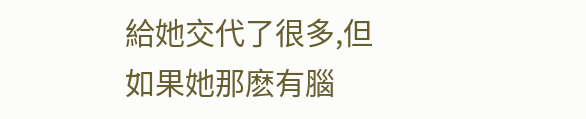給她交代了很多,但如果她那麽有腦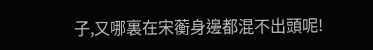子,又哪裏在宋蘅身邊都混不出頭呢!